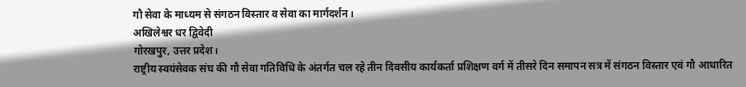गौ सेवा के माध्यम से संगठन विस्तार व सेवा का मार्गदर्शन।
अखिलेश्वर धर द्विवेदी
गोरखपुर, उत्तर प्रदेश।
राष्ट्रीय स्वयंसेवक संघ की गौ सेवा गतिविधि के अंतर्गत चल रहे तीन दिवसीय कार्यकर्ता प्रशिक्षण वर्ग में तीसरे दिन समापन सत्र में संगठन विस्तार एवं गौ आधारित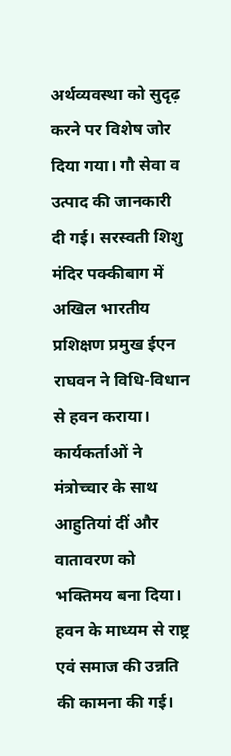अर्थव्यवस्था को सुदृढ़ करने पर विशेष जोर दिया गया। गौ सेवा व उत्पाद की जानकारी दी गई। सरस्वती शिशु मंदिर पक्कीबाग में अखिल भारतीय प्रशिक्षण प्रमुख ईएन राघवन ने विधि-विधान से हवन कराया। कार्यकर्ताओं ने मंत्रोच्चार के साथ आहुतियां दीं और वातावरण को भक्तिमय बना दिया। हवन के माध्यम से राष्ट्र एवं समाज की उन्नति की कामना की गई।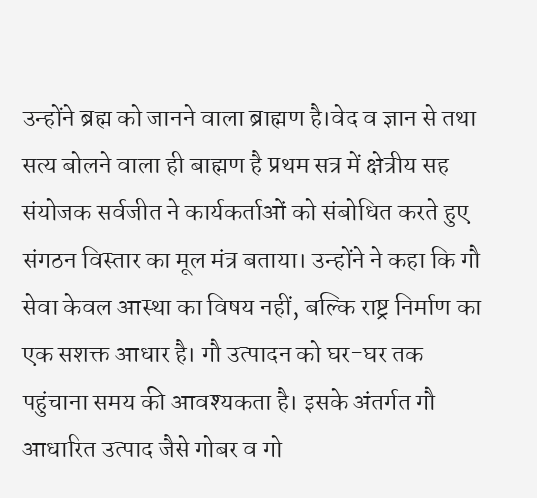उन्होंने ब्रह्म को जानने वाला ब्राह्मण है।वेद व ज्ञान से तथा सत्य बोलने वाला ही बाह्मण है प्रथम सत्र में क्षेत्रीय सह संयोजक सर्वजीत ने कार्यकर्ताओं को संबोधित करते हुए संगठन विस्तार का मूल मंत्र बताया। उन्होंने ने कहा कि गौ सेवा केवल आस्था का विषय नहीं, बल्कि राष्ट्र निर्माण का एक सशक्त आधार है। गौ उत्पादन को घर-घर तक पहुंचाना समय की आवश्यकता है। इसके अंतर्गत गौ आधारित उत्पाद जैसे गोबर व गो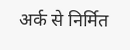अर्क से निर्मित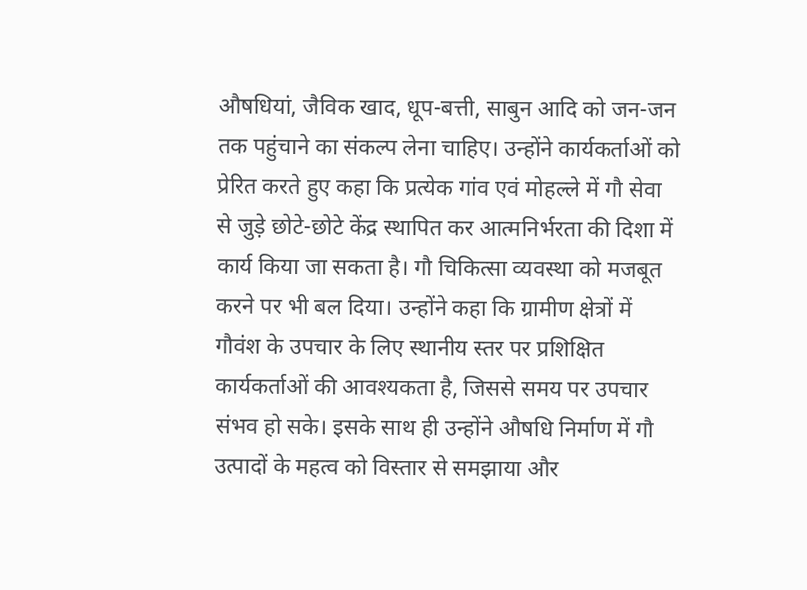औषधियां, जैविक खाद, धूप-बत्ती, साबुन आदि को जन-जन तक पहुंचाने का संकल्प लेना चाहिए। उन्होंने कार्यकर्ताओं को प्रेरित करते हुए कहा कि प्रत्येक गांव एवं मोहल्ले में गौ सेवा से जुड़े छोटे-छोटे केंद्र स्थापित कर आत्मनिर्भरता की दिशा में कार्य किया जा सकता है। गौ चिकित्सा व्यवस्था को मजबूत करने पर भी बल दिया। उन्होंने कहा कि ग्रामीण क्षेत्रों में गौवंश के उपचार के लिए स्थानीय स्तर पर प्रशिक्षित कार्यकर्ताओं की आवश्यकता है, जिससे समय पर उपचार संभव हो सके। इसके साथ ही उन्होंने औषधि निर्माण में गौ उत्पादों के महत्व को विस्तार से समझाया और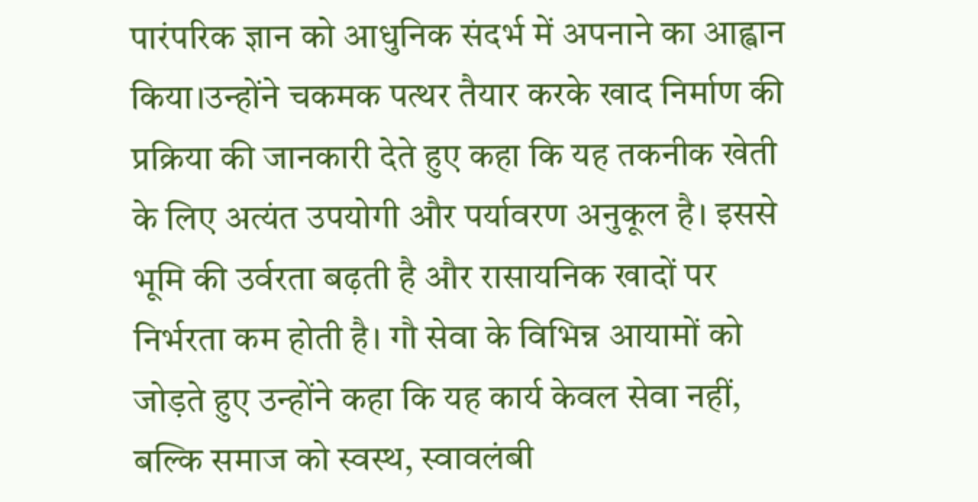पारंपरिक ज्ञान को आधुनिक संदर्भ में अपनाने का आह्वान किया।उन्होंने चकमक पत्थर तैयार करके खाद निर्माण की प्रक्रिया की जानकारी देते हुए कहा कि यह तकनीक खेती के लिए अत्यंत उपयोगी और पर्यावरण अनुकूल है। इससे भूमि की उर्वरता बढ़ती है और रासायनिक खादों पर निर्भरता कम होती है। गौ सेवा के विभिन्न आयामों को जोड़ते हुए उन्होंने कहा कि यह कार्य केवल सेवा नहीं, बल्कि समाज को स्वस्थ, स्वावलंबी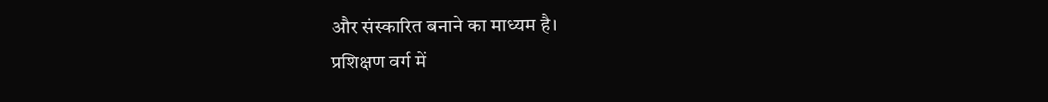और संस्कारित बनाने का माध्यम है।
प्रशिक्षण वर्ग में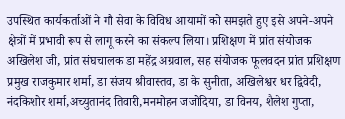उपस्थित कार्यकर्ताओं ने गौ सेवा के विविध आयामों को समझते हुए इसे अपने-अपने क्षेत्रों में प्रभावी रूप से लागू करने का संकल्प लिया। प्रशिक्षण में प्रांत संयोजक अखिलेश जी, प्रांत संघचालक डा महेंद्र अग्रवाल, सह संयोजक फूलवदन प्रांत प्रशिक्षण प्रमुख राजकुमार शर्मा, डा संजय श्रीवास्तव, डा के सुनीता, अखिलेश्वर धर द्विवेदी, नंदकिशोर शर्मा,अच्युतानंद तिवारी,मनमोहन जजोदिया, डा विनय, शैलेश गुप्ता,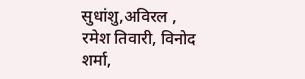सुधांशु,अविरल , रमेश तिवारी, विनोद शर्मा,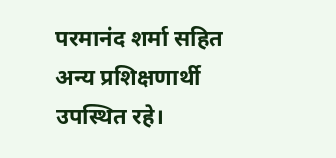परमानंद शर्मा सहित अन्य प्रशिक्षणार्थी उपस्थित रहे।